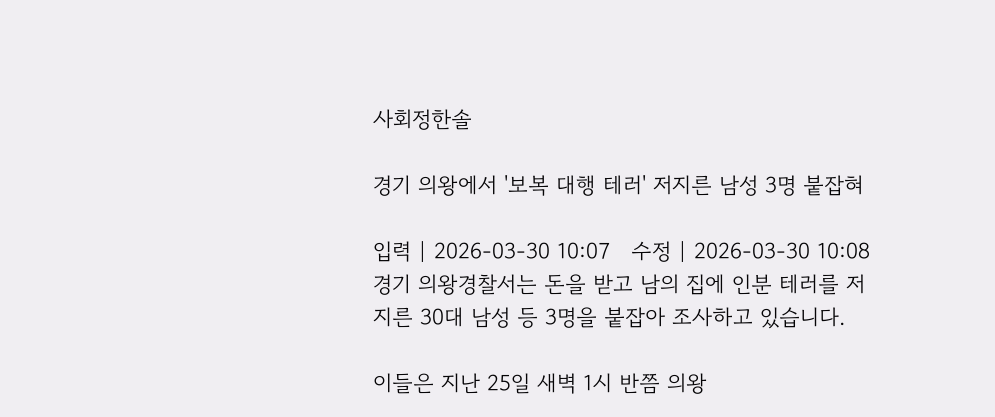사회정한솔

경기 의왕에서 '보복 대행 테러' 저지른 남성 3명 붙잡혀

입력 | 2026-03-30 10:07   수정 | 2026-03-30 10:08
경기 의왕경찰서는 돈을 받고 남의 집에 인분 테러를 저지른 30대 남성 등 3명을 붙잡아 조사하고 있습니다.

이들은 지난 25일 새벽 1시 반쯤 의왕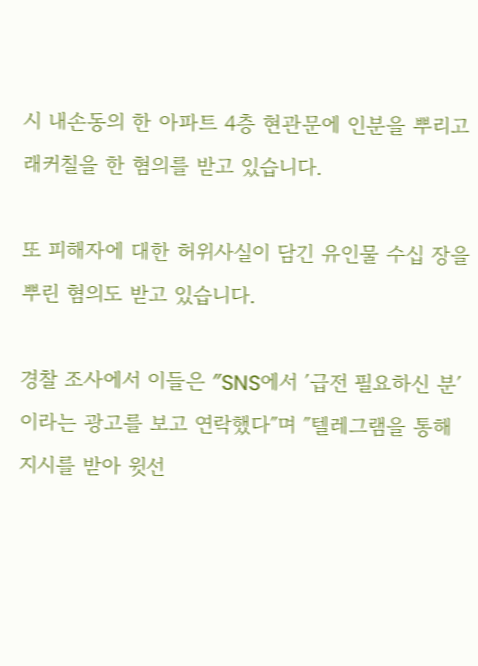시 내손동의 한 아파트 4층 현관문에 인분을 뿌리고 래커칠을 한 혐의를 받고 있습니다.

또 피해자에 대한 허위사실이 담긴 유인물 수십 장을 뿌린 혐의도 받고 있습니다.

경찰 조사에서 이들은 ″SNS에서 ′급전 필요하신 분′이라는 광고를 보고 연락했다″며 ″텔레그램을 통해 지시를 받아 윗선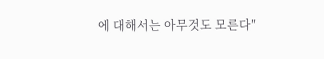에 대해서는 아무것도 모른다″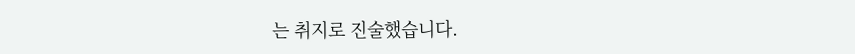는 취지로 진술했습니다.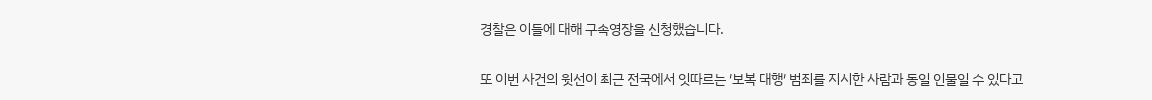경찰은 이들에 대해 구속영장을 신청했습니다.

또 이번 사건의 윗선이 최근 전국에서 잇따르는 ′보복 대행′ 범죄를 지시한 사람과 동일 인물일 수 있다고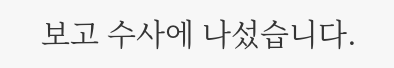보고 수사에 나섰습니다.